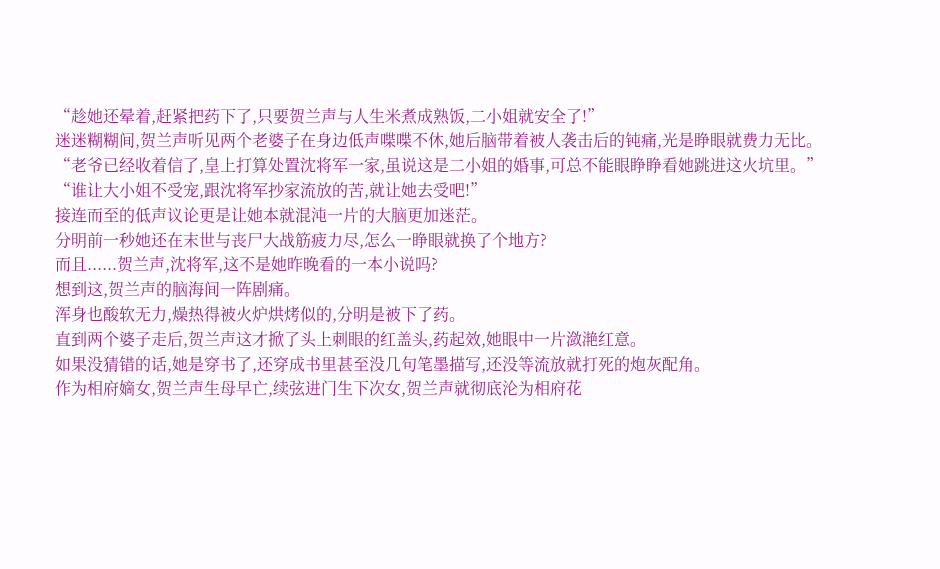“趁她还晕着,赶紧把药下了,只要贺兰声与人生米煮成熟饭,二小姐就安全了!”
迷迷糊糊间,贺兰声听见两个老婆子在身边低声喋喋不休,她后脑带着被人袭击后的钝痛,光是睁眼就费力无比。
“老爷已经收着信了,皇上打算处置沈将军一家,虽说这是二小姐的婚事,可总不能眼睁睁看她跳进这火坑里。”
“谁让大小姐不受宠,跟沈将军抄家流放的苦,就让她去受吧!”
接连而至的低声议论更是让她本就混沌一片的大脑更加迷茫。
分明前一秒她还在末世与丧尸大战筋疲力尽,怎么一睁眼就换了个地方?
而且......贺兰声,沈将军,这不是她昨晚看的一本小说吗?
想到这,贺兰声的脑海间一阵剧痛。
浑身也酸软无力,燥热得被火炉烘烤似的,分明是被下了药。
直到两个婆子走后,贺兰声这才掀了头上刺眼的红盖头,药起效,她眼中一片潋滟红意。
如果没猜错的话,她是穿书了,还穿成书里甚至没几句笔墨描写,还没等流放就打死的炮灰配角。
作为相府嫡女,贺兰声生母早亡,续弦进门生下次女,贺兰声就彻底沦为相府花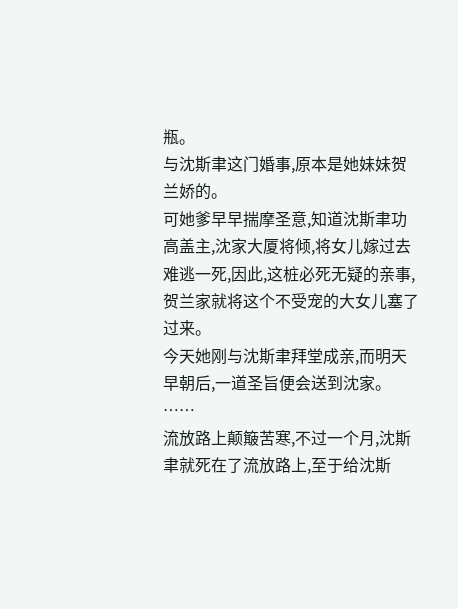瓶。
与沈斯聿这门婚事,原本是她妹妹贺兰娇的。
可她爹早早揣摩圣意,知道沈斯聿功高盖主,沈家大厦将倾,将女儿嫁过去难逃一死,因此,这桩必死无疑的亲事,贺兰家就将这个不受宠的大女儿塞了过来。
今天她刚与沈斯聿拜堂成亲,而明天早朝后,一道圣旨便会送到沈家。
……
流放路上颠簸苦寒,不过一个月,沈斯聿就死在了流放路上,至于给沈斯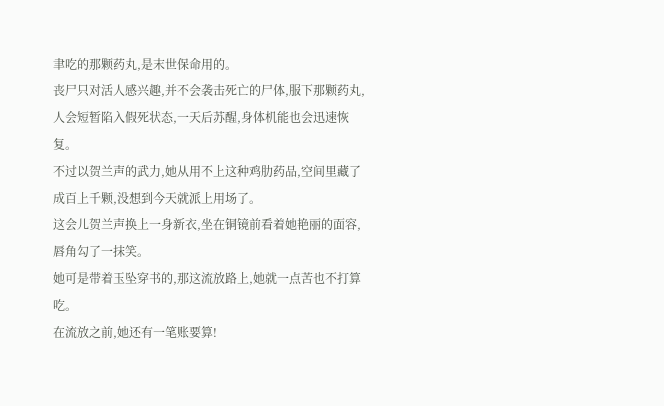聿吃的那颗药丸,是末世保命用的。
丧尸只对活人感兴趣,并不会袭击死亡的尸体,服下那颗药丸,人会短暂陷入假死状态,一天后苏醒,身体机能也会迅速恢复。
不过以贺兰声的武力,她从用不上这种鸡肋药品,空间里藏了成百上千颗,没想到今天就派上用场了。
这会儿贺兰声换上一身新衣,坐在铜镜前看着她艳丽的面容,唇角勾了一抹笑。
她可是带着玉坠穿书的,那这流放路上,她就一点苦也不打算吃。
在流放之前,她还有一笔账要算!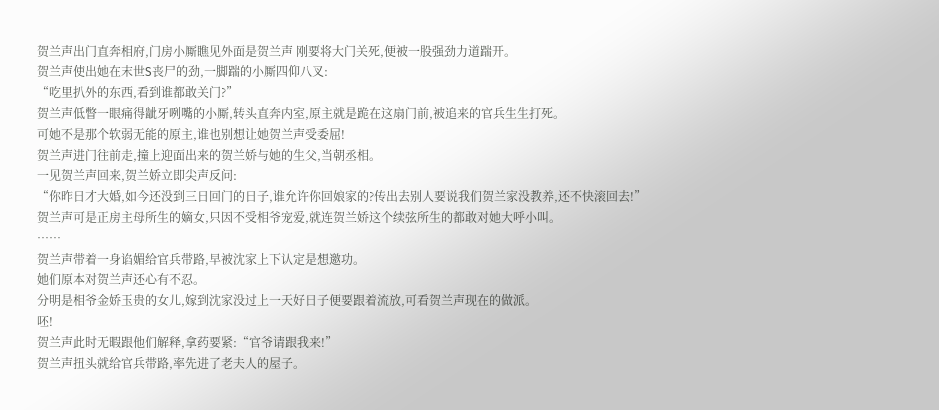贺兰声出门直奔相府,门房小厮瞧见外面是贺兰声 刚要将大门关死,便被一股强劲力道踹开。
贺兰声使出她在末世S丧尸的劲,一脚踹的小厮四仰八叉:
“吃里扒外的东西,看到谁都敢关门?”
贺兰声低瞥一眼痛得龇牙咧嘴的小厮,转头直奔内室,原主就是跪在这扇门前,被追来的官兵生生打死。
可她不是那个软弱无能的原主,谁也别想让她贺兰声受委屈!
贺兰声进门往前走,撞上迎面出来的贺兰娇与她的生父,当朝丞相。
一见贺兰声回来,贺兰娇立即尖声反问:
“你昨日才大婚,如今还没到三日回门的日子,谁允许你回娘家的?传出去别人要说我们贺兰家没教养,还不快滚回去!”
贺兰声可是正房主母所生的嫡女,只因不受相爷宠爱,就连贺兰娇这个续弦所生的都敢对她大呼小叫。
……
贺兰声带着一身谄媚给官兵带路,早被沈家上下认定是想邀功。
她们原本对贺兰声还心有不忍。
分明是相爷金娇玉贵的女儿,嫁到沈家没过上一天好日子便要跟着流放,可看贺兰声现在的做派。
呸!
贺兰声此时无暇跟他们解释,拿药要紧:“官爷请跟我来!”
贺兰声扭头就给官兵带路,率先进了老夫人的屋子。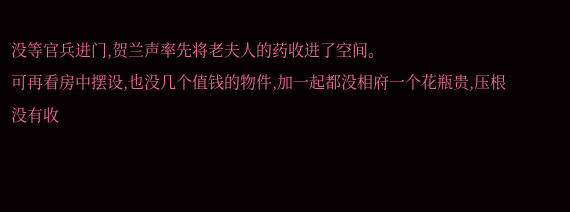没等官兵进门,贺兰声率先将老夫人的药收进了空间。
可再看房中摆设,也没几个值钱的物件,加一起都没相府一个花瓶贵,压根没有收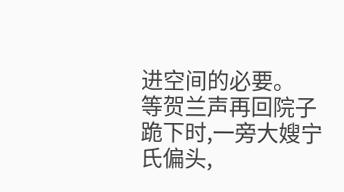进空间的必要。
等贺兰声再回院子跪下时,一旁大嫂宁氏偏头,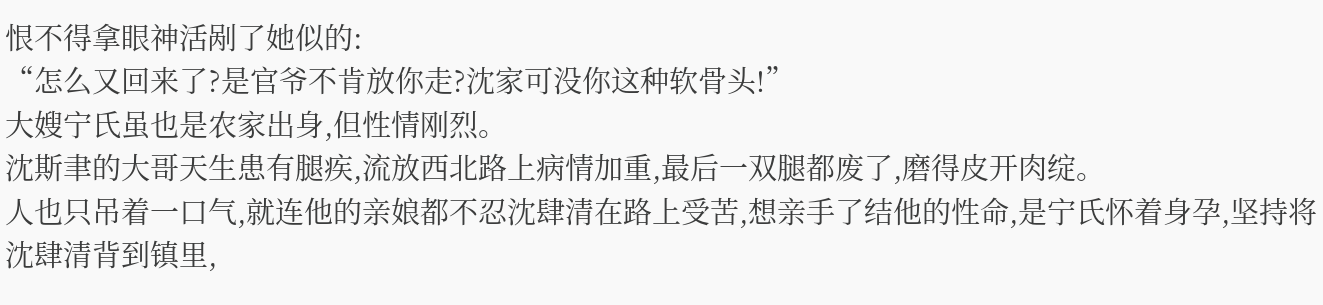恨不得拿眼神活剐了她似的:
“怎么又回来了?是官爷不肯放你走?沈家可没你这种软骨头!”
大嫂宁氏虽也是农家出身,但性情刚烈。
沈斯聿的大哥天生患有腿疾,流放西北路上病情加重,最后一双腿都废了,磨得皮开肉绽。
人也只吊着一口气,就连他的亲娘都不忍沈肆清在路上受苦,想亲手了结他的性命,是宁氏怀着身孕,坚持将沈肆清背到镇里,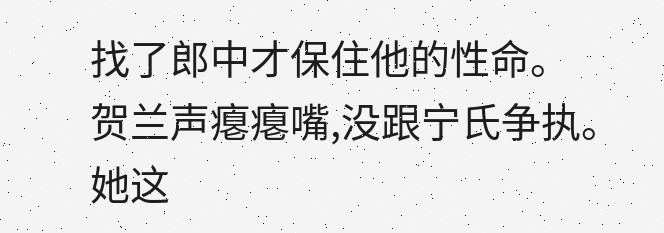找了郎中才保住他的性命。
贺兰声瘪瘪嘴,没跟宁氏争执。
她这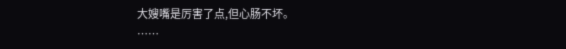大嫂嘴是厉害了点,但心肠不坏。
……